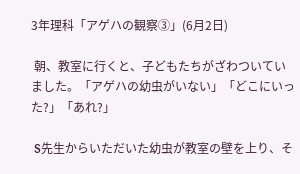3年理科「アゲハの観察③」(6月2日)

 朝、教室に行くと、子どもたちがざわついていました。「アゲハの幼虫がいない」「どこにいった?」「あれ?」

 S先生からいただいた幼虫が教室の壁を上り、そ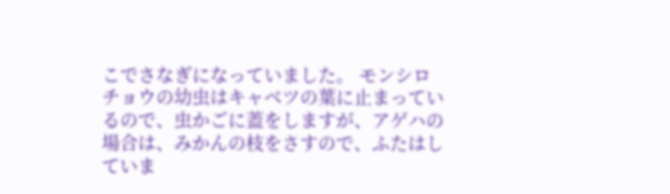こでさなぎになっていました。 モンシロチョウの幼虫はキャベツの葉に止まっているので、虫かごに蓋をしますが、アゲハの場合は、みかんの枝をさすので、ふたはしていま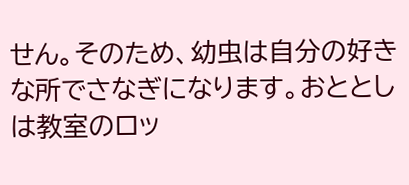せん。そのため、幼虫は自分の好きな所でさなぎになります。おととしは教室のロッ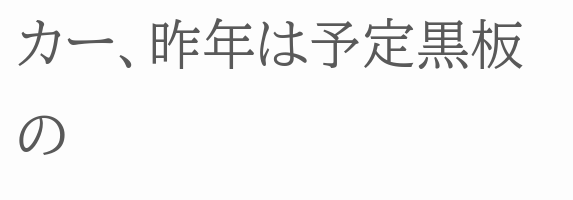カー、昨年は予定黒板の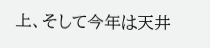上、そして今年は天井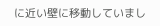に近い壁に移動していまし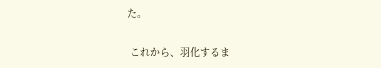た。

 これから、羽化するま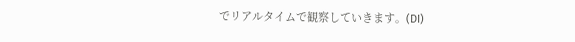でリアルタイムで観察していきます。(DI)